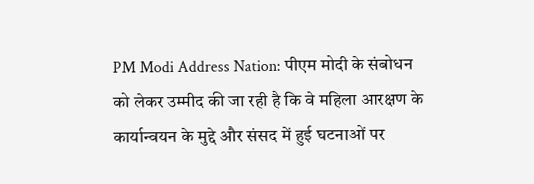PM Modi Address Nation: पीएम मोदी के संबोधन को लेकर उम्मीद की जा रही है कि वे महिला आरक्षण के कार्यान्वयन के मुद्दे और संसद में हुई घटनाओं पर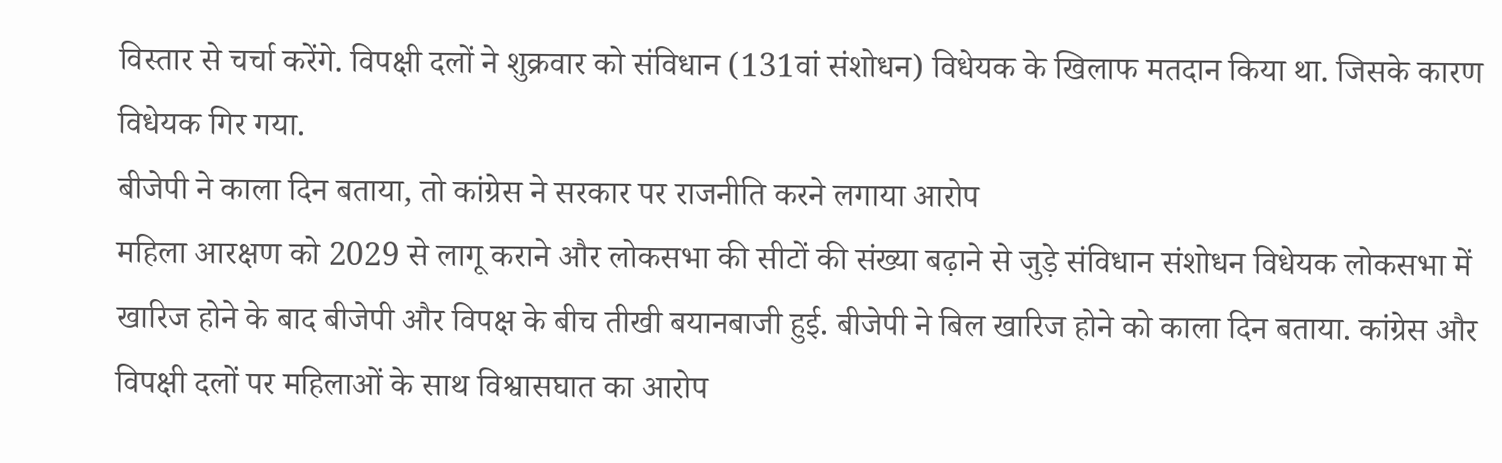विस्तार से चर्चा करेंगे. विपक्षी दलों ने शुक्रवार को संविधान (131वां संशोधन) विधेयक के खिलाफ मतदान किया था. जिसके कारण विधेयक गिर गया.
बीजेपी ने काला दिन बताया, तो कांग्रेस ने सरकार पर राजनीति करने लगाया आरोप
महिला आरक्षण को 2029 से लागू कराने और लोकसभा की सीटों की संख्या बढ़ाने से जुड़े संविधान संशोधन विधेयक लोकसभा में खारिज होने के बाद बीजेपी और विपक्ष के बीच तीखी बयानबाजी हुई. बीजेपी ने बिल खारिज होने को काला दिन बताया. कांग्रेस और विपक्षी दलों पर महिलाओं के साथ विश्वासघात का आरोप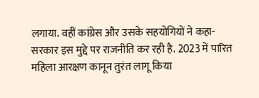लगाया. वहीं कांग्रेस और उसके सहयोगियों ने कहा- सरकार इस मुद्दे पर राजनीति कर रही है. 2023 में पारित महिला आरक्षण कानून तुरंत लागू किया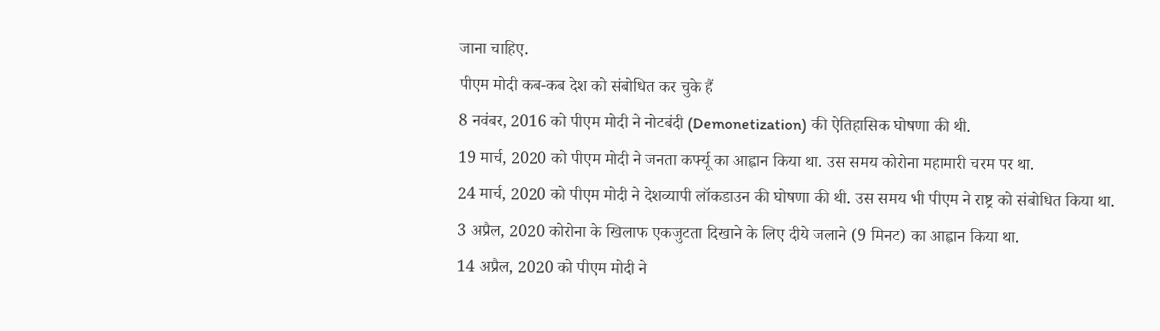जाना चाहिए.
पीएम मोदी कब-कब देश को संबोधित कर चुके हैं
8 नवंबर, 2016 को पीएम मोदी ने नोटबंदी (Demonetization) की ऐतिहासिक घोषणा की थी.
19 मार्च, 2020 को पीएम मोदी ने जनता कर्फ्यू का आह्वान किया था. उस समय कोरोना महामारी चरम पर था.
24 मार्च, 2020 को पीएम मोदी ने देशव्यापी लॉकडाउन की घोषणा की थी. उस समय भी पीएम ने राष्ट्र को संबोधित किया था.
3 अप्रैल, 2020 कोरोना के खिलाफ एकजुटता दिखाने के लिए दीये जलाने (9 मिनट) का आह्वान किया था.
14 अप्रैल, 2020 को पीएम मोदी ने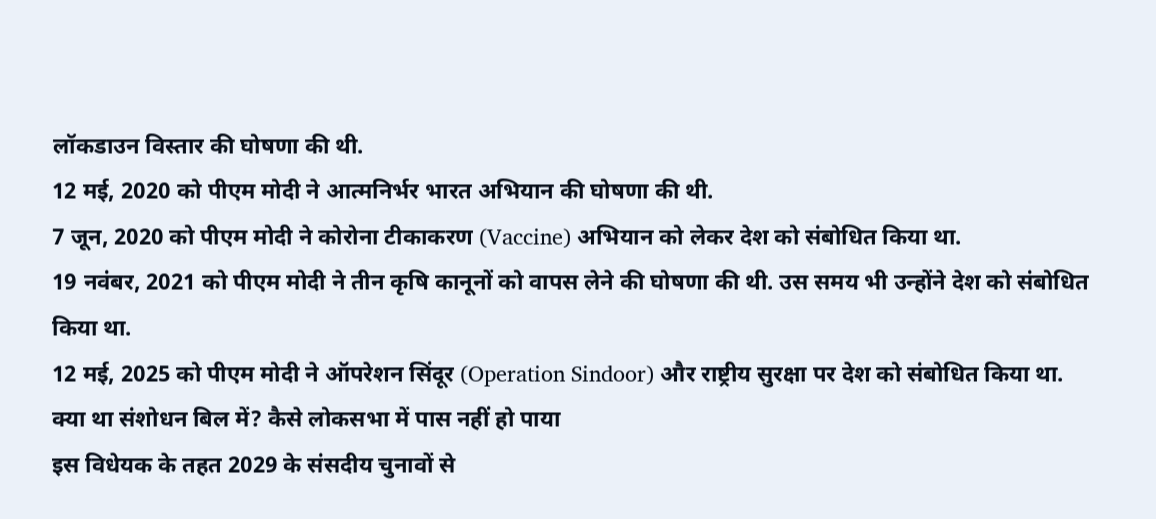लॉकडाउन विस्तार की घोषणा की थी.
12 मई, 2020 को पीएम मोदी ने आत्मनिर्भर भारत अभियान की घोषणा की थी.
7 जून, 2020 को पीएम मोदी ने कोरोना टीकाकरण (Vaccine) अभियान को लेकर देश को संबोधित किया था.
19 नवंबर, 2021 को पीएम मोदी ने तीन कृषि कानूनों को वापस लेने की घोषणा की थी. उस समय भी उन्होंने देश को संबोधित किया था.
12 मई, 2025 को पीएम मोदी ने ऑपरेशन सिंदूर (Operation Sindoor) और राष्ट्रीय सुरक्षा पर देश को संबोधित किया था.
क्या था संशोधन बिल में? कैसे लोकसभा में पास नहीं हो पाया
इस विधेयक के तहत 2029 के संसदीय चुनावों से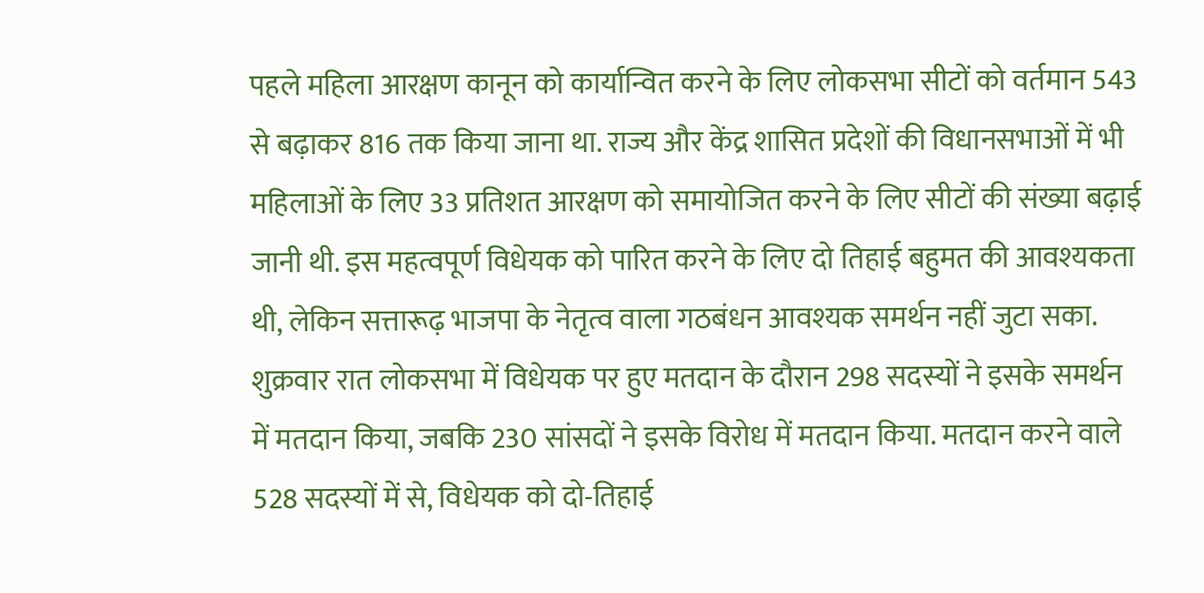पहले महिला आरक्षण कानून को कार्यान्वित करने के लिए लोकसभा सीटों को वर्तमान 543 से बढ़ाकर 816 तक किया जाना था. राज्य और केंद्र शासित प्रदेशों की विधानसभाओं में भी महिलाओं के लिए 33 प्रतिशत आरक्षण को समायोजित करने के लिए सीटों की संख्या बढ़ाई जानी थी. इस महत्वपूर्ण विधेयक को पारित करने के लिए दो तिहाई बहुमत की आवश्यकता थी, लेकिन सत्तारूढ़ भाजपा के नेतृत्व वाला गठबंधन आवश्यक समर्थन नहीं जुटा सका. शुक्रवार रात लोकसभा में विधेयक पर हुए मतदान के दौरान 298 सदस्यों ने इसके समर्थन में मतदान किया, जबकि 230 सांसदों ने इसके विरोध में मतदान किया. मतदान करने वाले 528 सदस्यों में से, विधेयक को दो-तिहाई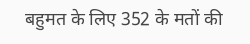बहुमत के लिए 352 के मतों की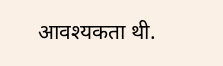आवश्यकता थी.